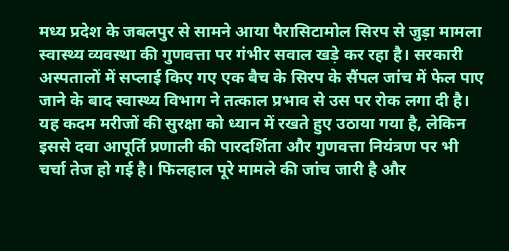मध्य प्रदेश के जबलपुर से सामने आया पैरासिटामोल सिरप से जुड़ा मामला स्वास्थ्य व्यवस्था की गुणवत्ता पर गंभीर सवाल खड़े कर रहा है। सरकारी अस्पतालों में सप्लाई किए गए एक बैच के सिरप के सैंपल जांच में फेल पाए जाने के बाद स्वास्थ्य विभाग ने तत्काल प्रभाव से उस पर रोक लगा दी है। यह कदम मरीजों की सुरक्षा को ध्यान में रखते हुए उठाया गया है, लेकिन इससे दवा आपूर्ति प्रणाली की पारदर्शिता और गुणवत्ता नियंत्रण पर भी चर्चा तेज हो गई है। फिलहाल पूरे मामले की जांच जारी है और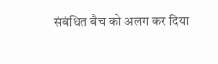संबंधित बैच को अलग कर दिया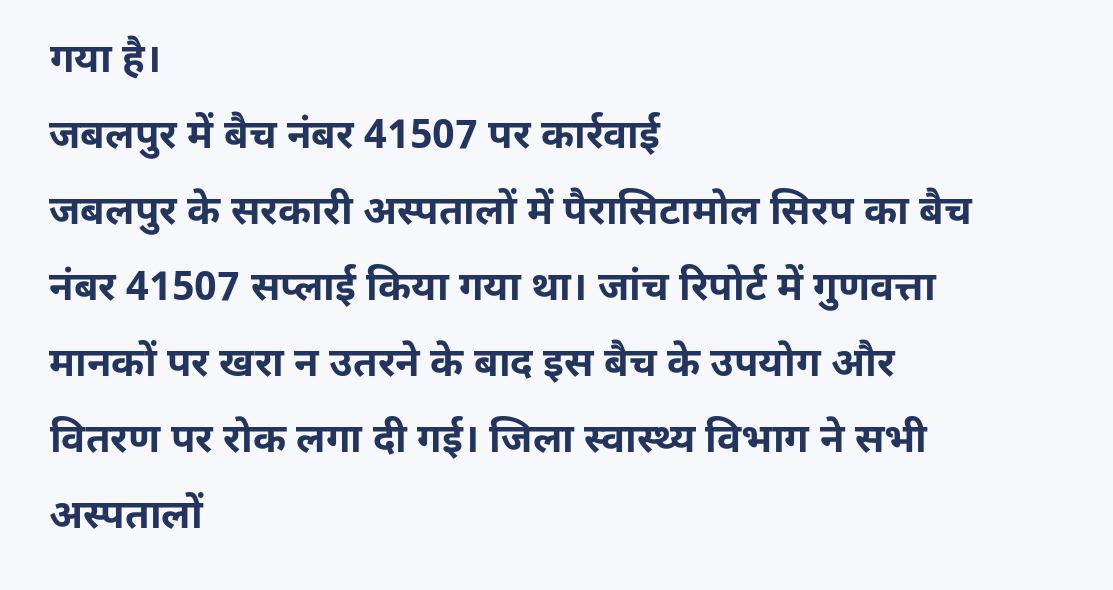गया है।
जबलपुर में बैच नंबर 41507 पर कार्रवाई
जबलपुर के सरकारी अस्पतालों में पैरासिटामोल सिरप का बैच नंबर 41507 सप्लाई किया गया था। जांच रिपोर्ट में गुणवत्ता मानकों पर खरा न उतरने के बाद इस बैच के उपयोग और वितरण पर रोक लगा दी गई। जिला स्वास्थ्य विभाग ने सभी अस्पतालों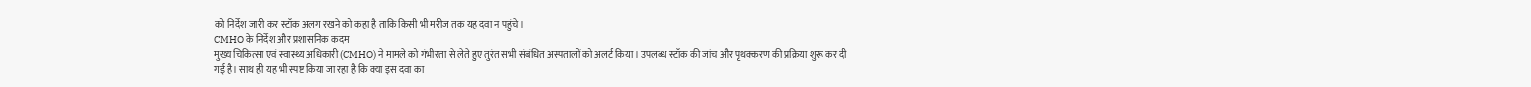को निर्देश जारी कर स्टॉक अलग रखने को कहा है ताकि किसी भी मरीज तक यह दवा न पहुंचे।
CMHO के निर्देश और प्रशासनिक कदम
मुख्य चिकित्सा एवं स्वास्थ्य अधिकारी (CMHO) ने मामले को गंभीरता से लेते हुए तुरंत सभी संबंधित अस्पतालों को अलर्ट किया। उपलब्ध स्टॉक की जांच और पृथक्करण की प्रक्रिया शुरू कर दी गई है। साथ ही यह भी स्पष्ट किया जा रहा है कि क्या इस दवा का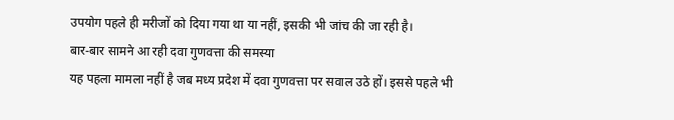उपयोग पहले ही मरीजों को दिया गया था या नहीं, इसकी भी जांच की जा रही है।
बार-बार सामने आ रही दवा गुणवत्ता की समस्या
यह पहला मामला नहीं है जब मध्य प्रदेश में दवा गुणवत्ता पर सवाल उठे हों। इससे पहले भी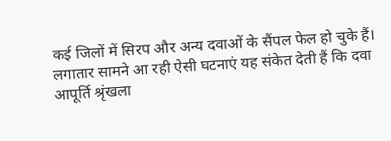कई जिलों में सिरप और अन्य दवाओं के सैंपल फेल हो चुके हैं। लगातार सामने आ रही ऐसी घटनाएं यह संकेत देती हैं कि दवा आपूर्ति श्रृंखला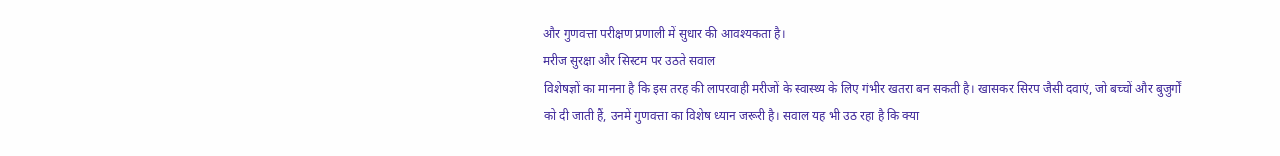और गुणवत्ता परीक्षण प्रणाली में सुधार की आवश्यकता है।
मरीज सुरक्षा और सिस्टम पर उठते सवाल
विशेषज्ञों का मानना है कि इस तरह की लापरवाही मरीजों के स्वास्थ्य के लिए गंभीर खतरा बन सकती है। खासकर सिरप जैसी दवाएं, जो बच्चों और बुजुर्गों को दी जाती हैं, उनमें गुणवत्ता का विशेष ध्यान जरूरी है। सवाल यह भी उठ रहा है कि क्या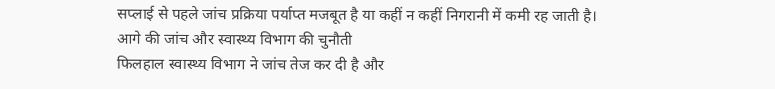सप्लाई से पहले जांच प्रक्रिया पर्याप्त मजबूत है या कहीं न कहीं निगरानी में कमी रह जाती है।
आगे की जांच और स्वास्थ्य विभाग की चुनौती
फिलहाल स्वास्थ्य विभाग ने जांच तेज कर दी है और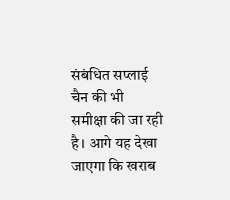संबंधित सप्लाई चैन की भी समीक्षा की जा रही है। आगे यह देखा जाएगा कि खराब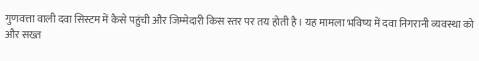गुणवत्ता वाली दवा सिस्टम में कैसे पहुंची और जिम्मेदारी किस स्तर पर तय होती है। यह मामला भविष्य में दवा निगरानी व्यवस्था को और सख्त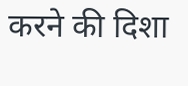करने की दिशा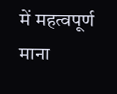में महत्वपूर्ण माना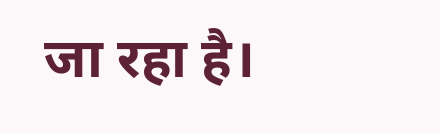जा रहा है।